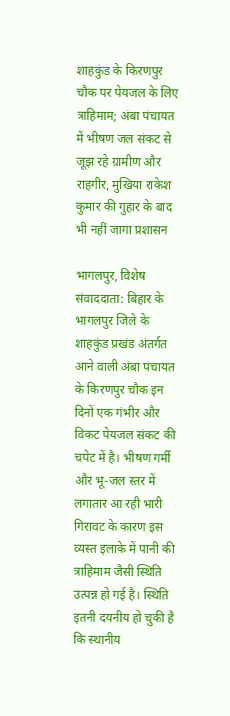शाहकुंड के किरणपुर चौक पर पेयजल के लिए त्राहिमाम; अंबा पंचायत में भीषण जल संकट से जूझ रहे ग्रामीण और राहगीर, मुखिया राकेश कुमार की गुहार के बाद भी नहीं जागा प्रशासन

भागलपुर, विशेष संवाददाता: बिहार के भागलपुर जिले के शाहकुंड प्रखंड अंतर्गत आने वाली अंबा पंचायत के किरणपुर चौक इन दिनों एक गंभीर और विकट पेयजल संकट की चपेट में है। भीषण गर्मी और भू-जल स्तर में लगातार आ रही भारी गिरावट के कारण इस व्यस्त इलाके में पानी की त्राहिमाम जैसी स्थिति उत्पन्न हो गई है। स्थिति इतनी दयनीय हो चुकी है कि स्थानीय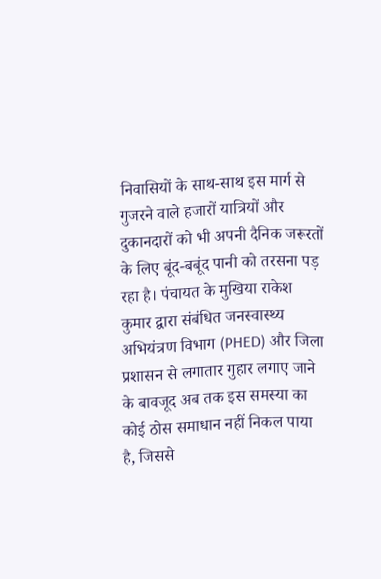निवासियों के साथ-साथ इस मार्ग से गुजरने वाले हजारों यात्रियों और दुकानदारों को भी अपनी दैनिक जरूरतों के लिए बूंद-बबूंद पानी को तरसना पड़ रहा है। पंचायत के मुखिया राकेश कुमार द्वारा संबंधित जनस्वास्थ्य अभियंत्रण विभाग (PHED) और जिला प्रशासन से लगातार गुहार लगाए जाने के बावजूद अब तक इस समस्या का कोई ठोस समाधान नहीं निकल पाया है, जिससे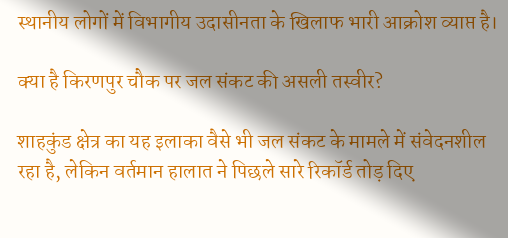स्थानीय लोगों में विभागीय उदासीनता के खिलाफ भारी आक्रोश व्याप्त है।

क्या है किरणपुर चौक पर जल संकट की असली तस्वीर?

शाहकुंड क्षेत्र का यह इलाका वैसे भी जल संकट के मामले में संवेदनशील रहा है, लेकिन वर्तमान हालात ने पिछले सारे रिकॉर्ड तोड़ दिए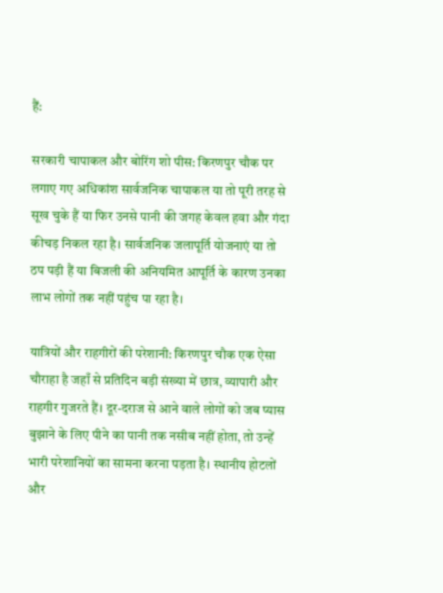हैं:

सरकारी चापाकल और बोरिंग शो पीस: किरणपुर चौक पर लगाए गए अधिकांश सार्वजनिक चापाकल या तो पूरी तरह से सूख चुके हैं या फिर उनसे पानी की जगह केवल हवा और गंदा कीचड़ निकल रहा है। सार्वजनिक जलापूर्ति योजनाएं या तो ठप पड़ी हैं या बिजली की अनियमित आपूर्ति के कारण उनका लाभ लोगों तक नहीं पहुंच पा रहा है।

यात्रियों और राहगीरों की परेशानी: किरणपुर चौक एक ऐसा चौराहा है जहाँ से प्रतिदिन बड़ी संख्या में छात्र, व्यापारी और राहगीर गुजरते हैं। दूर-दराज से आने वाले लोगों को जब प्यास बुझाने के लिए पीने का पानी तक नसीब नहीं होता, तो उन्हें भारी परेशानियों का सामना करना पड़ता है। स्थानीय होटलों और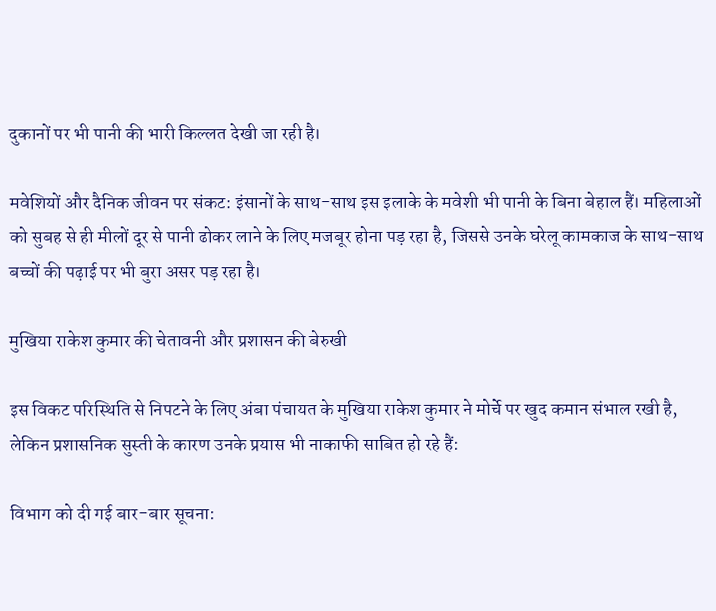दुकानों पर भी पानी की भारी किल्लत देखी जा रही है।

मवेशियों और दैनिक जीवन पर संकट: इंसानों के साथ-साथ इस इलाके के मवेशी भी पानी के बिना बेहाल हैं। महिलाओं को सुबह से ही मीलों दूर से पानी ढोकर लाने के लिए मजबूर होना पड़ रहा है, जिससे उनके घरेलू कामकाज के साथ-साथ बच्चों की पढ़ाई पर भी बुरा असर पड़ रहा है।

मुखिया राकेश कुमार की चेतावनी और प्रशासन की बेरुखी

इस विकट परिस्थिति से निपटने के लिए अंबा पंचायत के मुखिया राकेश कुमार ने मोर्चे पर खुद कमान संभाल रखी है, लेकिन प्रशासनिक सुस्ती के कारण उनके प्रयास भी नाकाफी साबित हो रहे हैं:

विभाग को दी गई बार-बार सूचना: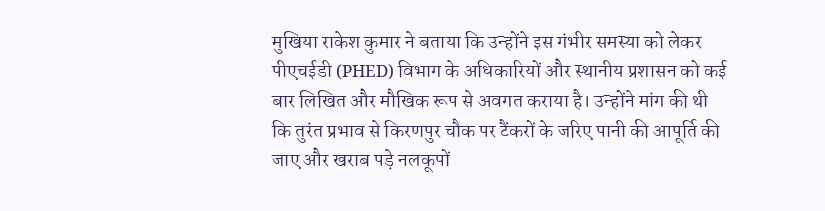मुखिया राकेश कुमार ने बताया कि उन्होंने इस गंभीर समस्या को लेकर पीएचईडी (PHED) विभाग के अधिकारियों और स्थानीय प्रशासन को कई बार लिखित और मौखिक रूप से अवगत कराया है। उन्होंने मांग की थी कि तुरंत प्रभाव से किरणपुर चौक पर टैंकरों के जरिए पानी की आपूर्ति की जाए और खराब पड़े नलकूपों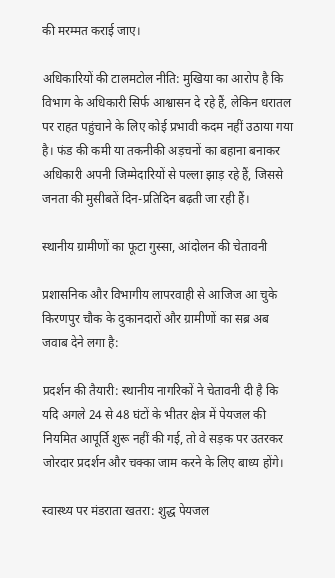की मरम्मत कराई जाए।

अधिकारियों की टालमटोल नीति: मुखिया का आरोप है कि विभाग के अधिकारी सिर्फ आश्वासन दे रहे हैं, लेकिन धरातल पर राहत पहुंचाने के लिए कोई प्रभावी कदम नहीं उठाया गया है। फंड की कमी या तकनीकी अड़चनों का बहाना बनाकर अधिकारी अपनी जिम्मेदारियों से पल्ला झाड़ रहे हैं, जिससे जनता की मुसीबतें दिन-प्रतिदिन बढ़ती जा रही हैं।

स्थानीय ग्रामीणों का फूटा गुस्सा, आंदोलन की चेतावनी

प्रशासनिक और विभागीय लापरवाही से आजिज आ चुके किरणपुर चौक के दुकानदारों और ग्रामीणों का सब्र अब जवाब देने लगा है:

प्रदर्शन की तैयारी: स्थानीय नागरिकों ने चेतावनी दी है कि यदि अगले 24 से 48 घंटों के भीतर क्षेत्र में पेयजल की नियमित आपूर्ति शुरू नहीं की गई, तो वे सड़क पर उतरकर जोरदार प्रदर्शन और चक्का जाम करने के लिए बाध्य होंगे।

स्वास्थ्य पर मंडराता खतरा: शुद्ध पेयजल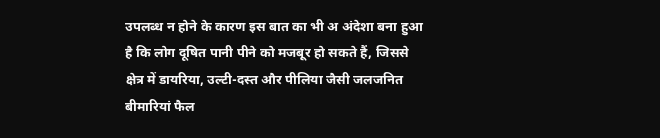उपलब्ध न होने के कारण इस बात का भी अ अंदेशा बना हुआ है कि लोग दूषित पानी पीने को मजबूर हो सकते हैं, जिससे क्षेत्र में डायरिया, उल्टी-दस्त और पीलिया जैसी जलजनित बीमारियां फैल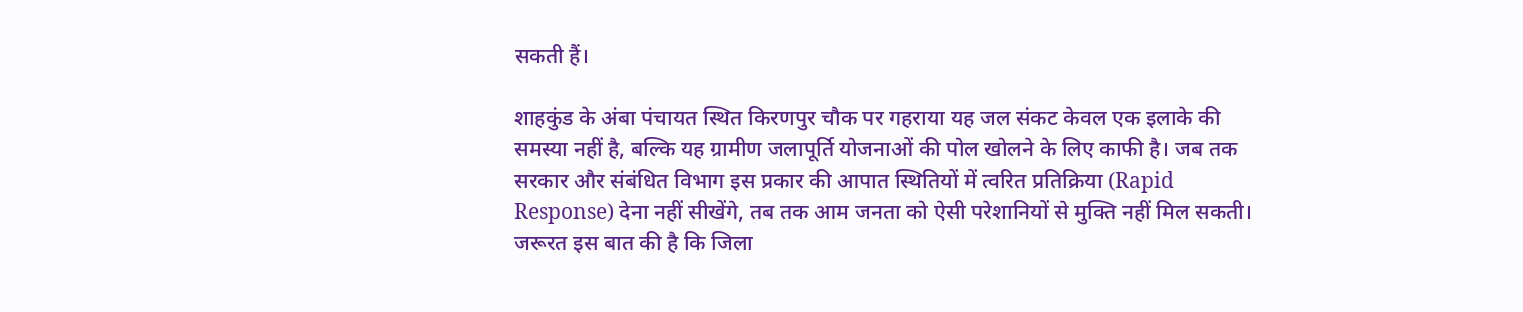सकती हैं।

शाहकुंड के अंबा पंचायत स्थित किरणपुर चौक पर गहराया यह जल संकट केवल एक इलाके की समस्या नहीं है, बल्कि यह ग्रामीण जलापूर्ति योजनाओं की पोल खोलने के लिए काफी है। जब तक सरकार और संबंधित विभाग इस प्रकार की आपात स्थितियों में त्वरित प्रतिक्रिया (Rapid Response) देना नहीं सीखेंगे, तब तक आम जनता को ऐसी परेशानियों से मुक्ति नहीं मिल सकती। जरूरत इस बात की है कि जिला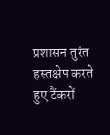प्रशासन तुरंत हस्तक्षेप करते हुए टैंकरों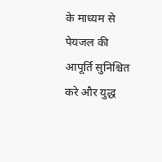के माध्यम से पेयजल की आपूर्ति सुनिश्चित करे और युद्ध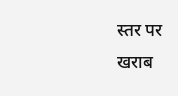स्तर पर खराब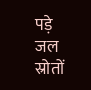पड़े जल स्रोतों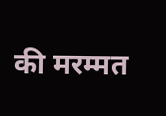की मरम्मत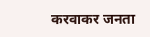करवाकर जनता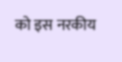को इस नरकीय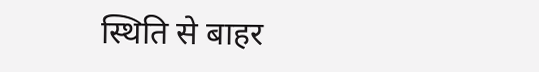स्थिति से बाहर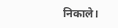निकाले।